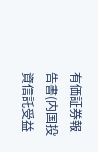有価証券報告書(内国投資信託受益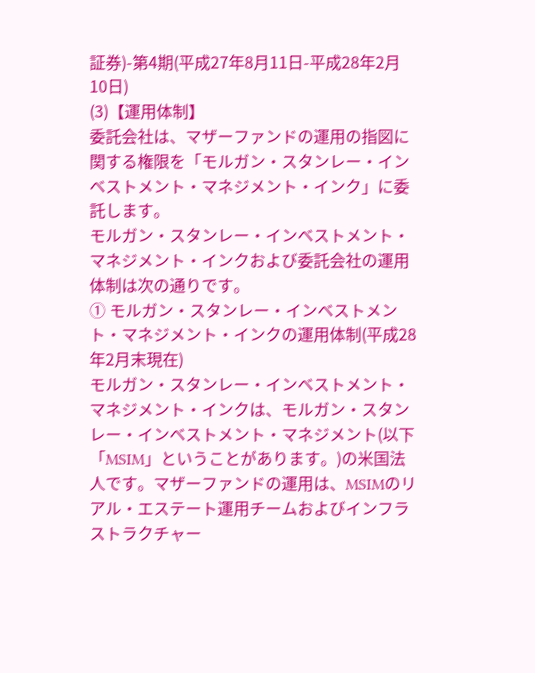証券)-第4期(平成27年8月11日-平成28年2月10日)
(3)【運用体制】
委託会社は、マザーファンドの運用の指図に関する権限を「モルガン・スタンレー・インベストメント・マネジメント・インク」に委託します。
モルガン・スタンレー・インベストメント・マネジメント・インクおよび委託会社の運用体制は次の通りです。
① モルガン・スタンレー・インベストメント・マネジメント・インクの運用体制(平成28年2月末現在)
モルガン・スタンレー・インベストメント・マネジメント・インクは、モルガン・スタンレー・インベストメント・マネジメント(以下「MSIM」ということがあります。)の米国法人です。マザーファンドの運用は、MSIMのリアル・エステート運用チームおよびインフラストラクチャー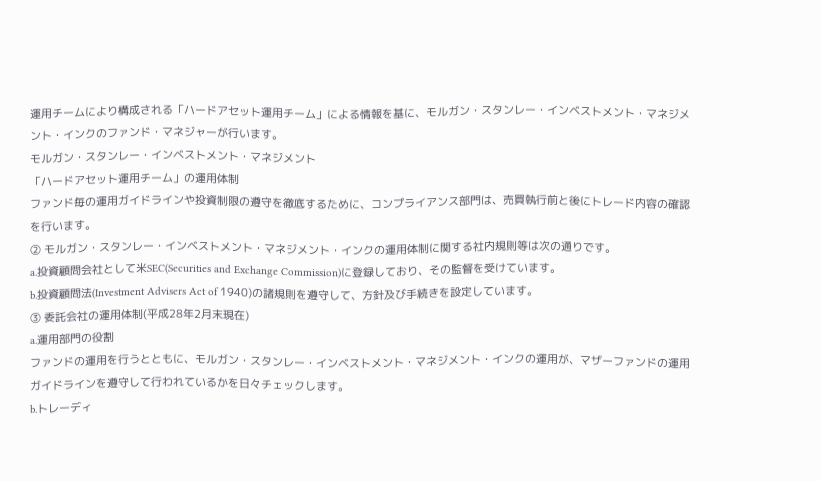運用チームにより構成される「ハードアセット運用チーム」による情報を基に、モルガン・スタンレー・インベストメント・マネジメント・インクのファンド・マネジャーが行います。
モルガン・スタンレー・インベストメント・マネジメント
「ハードアセット運用チーム」の運用体制
ファンド毎の運用ガイドラインや投資制限の遵守を徹底するために、コンプライアンス部門は、売買執行前と後にトレード内容の確認を行います。
② モルガン・スタンレー・インベストメント・マネジメント・インクの運用体制に関する社内規則等は次の通りです。
a.投資顧問会社として米SEC(Securities and Exchange Commission)に登録しており、その監督を受けています。
b.投資顧問法(Investment Advisers Act of 1940)の諸規則を遵守して、方針及び手続きを設定しています。
③ 委託会社の運用体制(平成28年2月末現在)
a.運用部門の役割
ファンドの運用を行うとともに、モルガン・スタンレー・インベストメント・マネジメント・インクの運用が、マザーファンドの運用ガイドラインを遵守して行われているかを日々チェックします。
b.トレーディ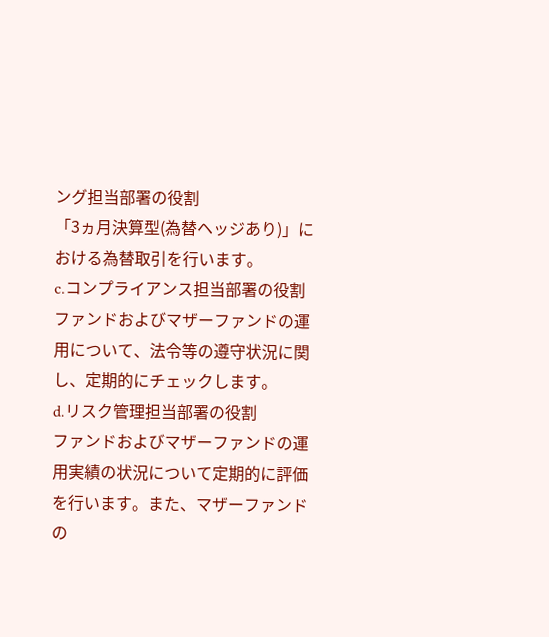ング担当部署の役割
「3ヵ月決算型(為替ヘッジあり)」における為替取引を行います。
c.コンプライアンス担当部署の役割
ファンドおよびマザーファンドの運用について、法令等の遵守状況に関し、定期的にチェックします。
d.リスク管理担当部署の役割
ファンドおよびマザーファンドの運用実績の状況について定期的に評価を行います。また、マザーファンドの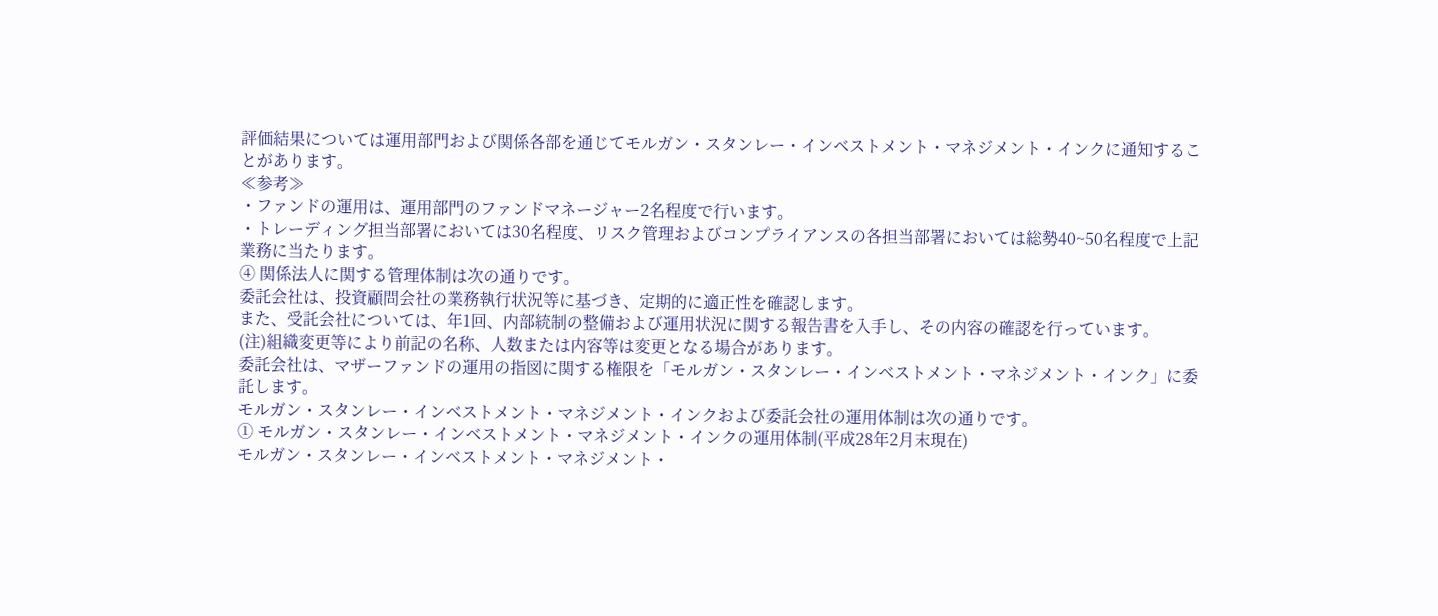評価結果については運用部門および関係各部を通じてモルガン・スタンレー・インベストメント・マネジメント・インクに通知することがあります。
≪参考≫
・ファンドの運用は、運用部門のファンドマネージャー2名程度で行います。
・トレーディング担当部署においては30名程度、リスク管理およびコンプライアンスの各担当部署においては総勢40~50名程度で上記業務に当たります。
④ 関係法人に関する管理体制は次の通りです。
委託会社は、投資顧問会社の業務執行状況等に基づき、定期的に適正性を確認します。
また、受託会社については、年1回、内部統制の整備および運用状況に関する報告書を入手し、その内容の確認を行っています。
(注)組織変更等により前記の名称、人数または内容等は変更となる場合があります。
委託会社は、マザーファンドの運用の指図に関する権限を「モルガン・スタンレー・インベストメント・マネジメント・インク」に委託します。
モルガン・スタンレー・インベストメント・マネジメント・インクおよび委託会社の運用体制は次の通りです。
① モルガン・スタンレー・インベストメント・マネジメント・インクの運用体制(平成28年2月末現在)
モルガン・スタンレー・インベストメント・マネジメント・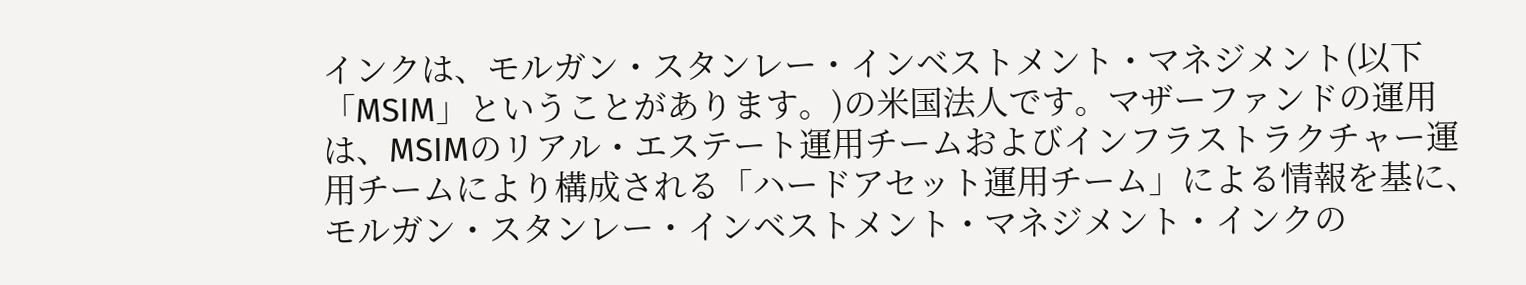インクは、モルガン・スタンレー・インベストメント・マネジメント(以下「MSIM」ということがあります。)の米国法人です。マザーファンドの運用は、MSIMのリアル・エステート運用チームおよびインフラストラクチャー運用チームにより構成される「ハードアセット運用チーム」による情報を基に、モルガン・スタンレー・インベストメント・マネジメント・インクの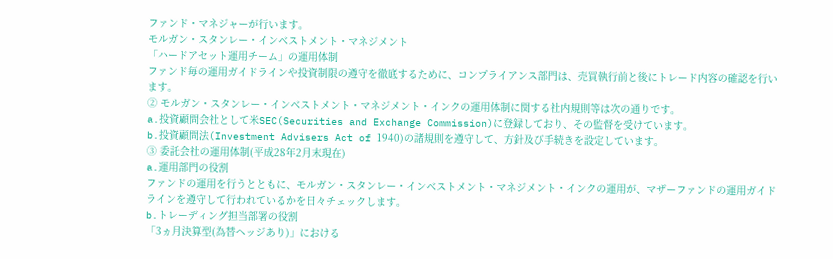ファンド・マネジャーが行います。
モルガン・スタンレー・インベストメント・マネジメント
「ハードアセット運用チーム」の運用体制
ファンド毎の運用ガイドラインや投資制限の遵守を徹底するために、コンプライアンス部門は、売買執行前と後にトレード内容の確認を行います。
② モルガン・スタンレー・インベストメント・マネジメント・インクの運用体制に関する社内規則等は次の通りです。
a.投資顧問会社として米SEC(Securities and Exchange Commission)に登録しており、その監督を受けています。
b.投資顧問法(Investment Advisers Act of 1940)の諸規則を遵守して、方針及び手続きを設定しています。
③ 委託会社の運用体制(平成28年2月末現在)
a.運用部門の役割
ファンドの運用を行うとともに、モルガン・スタンレー・インベストメント・マネジメント・インクの運用が、マザーファンドの運用ガイドラインを遵守して行われているかを日々チェックします。
b.トレーディング担当部署の役割
「3ヵ月決算型(為替ヘッジあり)」における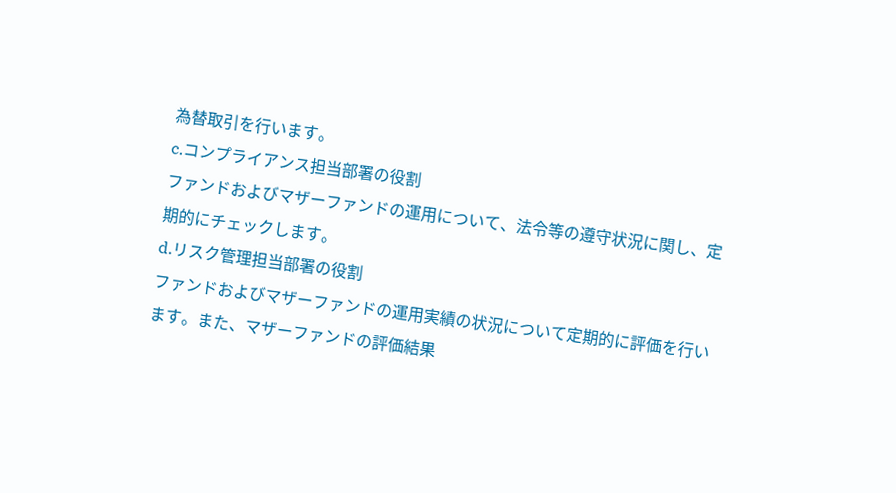為替取引を行います。
c.コンプライアンス担当部署の役割
ファンドおよびマザーファンドの運用について、法令等の遵守状況に関し、定期的にチェックします。
d.リスク管理担当部署の役割
ファンドおよびマザーファンドの運用実績の状況について定期的に評価を行います。また、マザーファンドの評価結果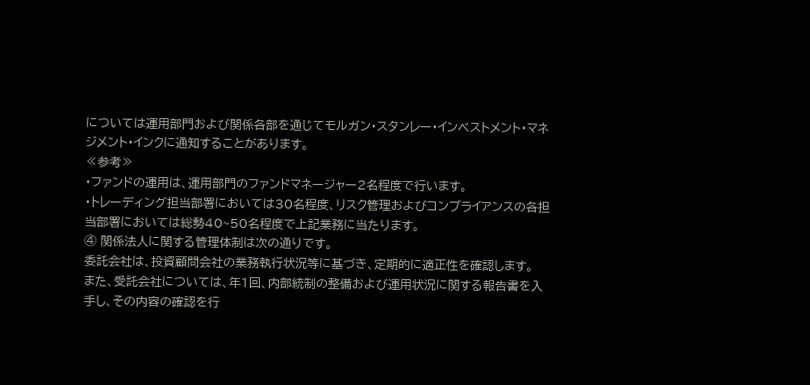については運用部門および関係各部を通じてモルガン・スタンレー・インベストメント・マネジメント・インクに通知することがあります。
≪参考≫
・ファンドの運用は、運用部門のファンドマネージャー2名程度で行います。
・トレーディング担当部署においては30名程度、リスク管理およびコンプライアンスの各担当部署においては総勢40~50名程度で上記業務に当たります。
④ 関係法人に関する管理体制は次の通りです。
委託会社は、投資顧問会社の業務執行状況等に基づき、定期的に適正性を確認します。
また、受託会社については、年1回、内部統制の整備および運用状況に関する報告書を入手し、その内容の確認を行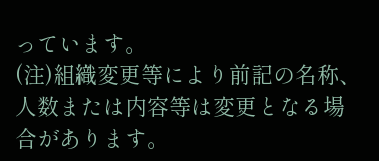っています。
(注)組織変更等により前記の名称、人数または内容等は変更となる場合があります。